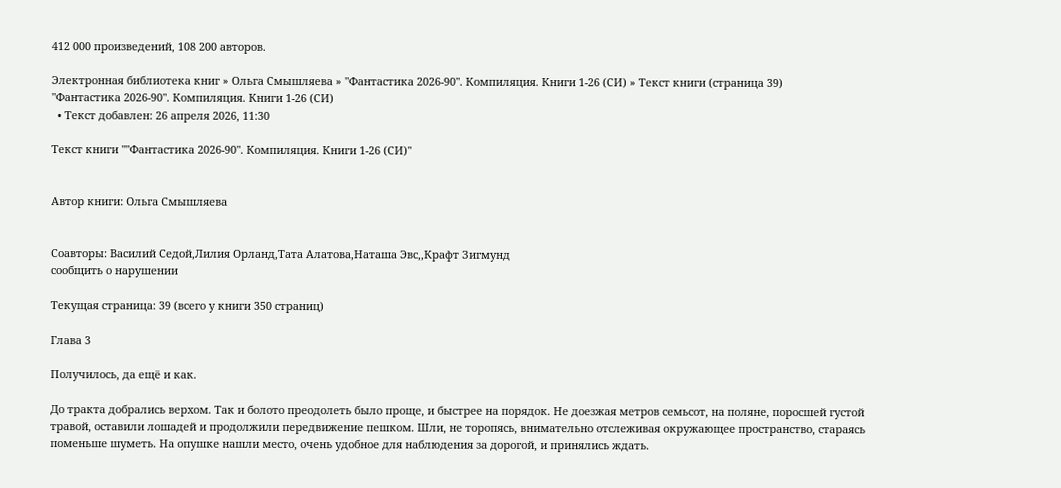412 000 произведений, 108 200 авторов.

Электронная библиотека книг » Ольга Смышляева » "Фантастика 2026-90". Компиляция. Книги 1-26 (СИ) » Текст книги (страница 39)
"Фантастика 2026-90". Компиляция. Книги 1-26 (СИ)
  • Текст добавлен: 26 апреля 2026, 11:30

Текст книги ""Фантастика 2026-90". Компиляция. Книги 1-26 (СИ)"


Автор книги: Ольга Смышляева


Соавторы: Василий Седой,Лилия Орланд,Тата Алатова,Наташа Эвс,,Крафт Зигмунд
сообщить о нарушении

Текущая страница: 39 (всего у книги 350 страниц)

Глава 3

Получилось, да ещё и как.

До тракта добрались верхом. Так и болото преодолеть было проще, и быстрее на порядок. Не доезжая метров семьсот, на поляне, поросшей густой травой, оставили лошадей и продолжили передвижение пешком. Шли, не торопясь, внимательно отслеживая окружающее пространство, стараясь поменьше шуметь. На опушке нашли место, очень удобное для наблюдения за дорогой, и принялись ждать.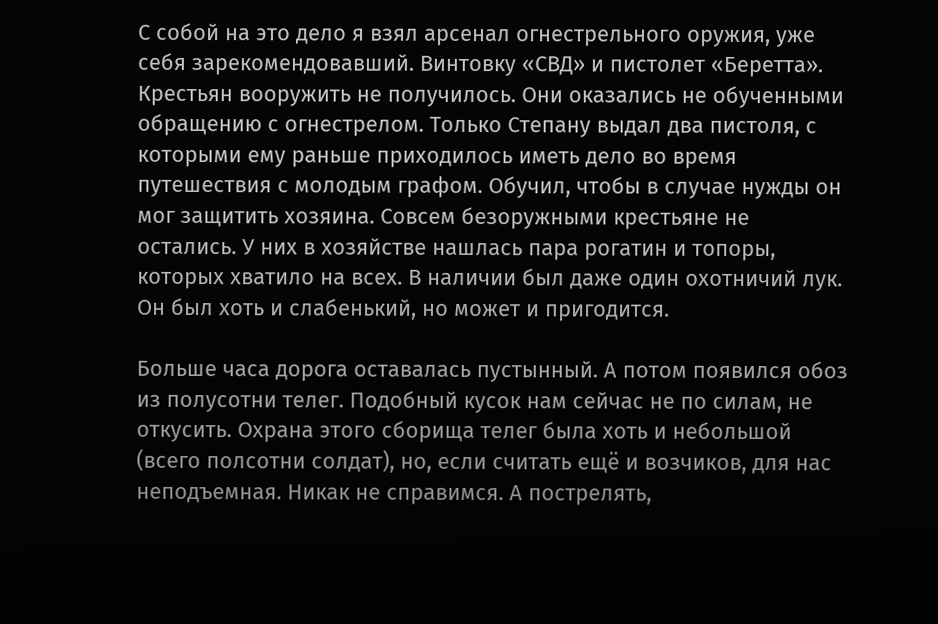С собой на это дело я взял арсенал огнестрельного оружия, уже себя зарекомендовавший. Винтовку «СВД» и пистолет «Беретта». Крестьян вооружить не получилось. Они оказались не обученными обращению с огнестрелом. Только Степану выдал два пистоля, с которыми ему раньше приходилось иметь дело во время путешествия с молодым графом. Обучил, чтобы в случае нужды он мог защитить хозяина. Совсем безоружными крестьяне не остались. У них в хозяйстве нашлась пара рогатин и топоры, которых хватило на всех. В наличии был даже один охотничий лук. Он был хоть и слабенький, но может и пригодится.

Больше часа дорога оставалась пустынный. А потом появился обоз из полусотни телег. Подобный кусок нам сейчас не по силам, не откусить. Охрана этого сборища телег была хоть и небольшой (всего полсотни солдат), но, если считать ещё и возчиков, для нас неподъемная. Никак не справимся. А пострелять,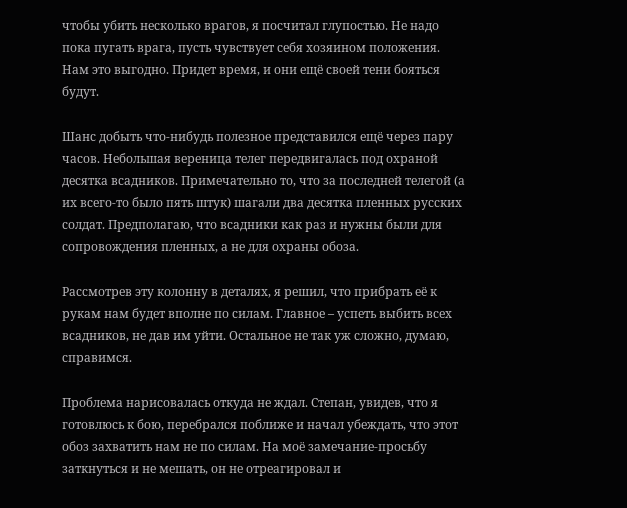чтобы убить несколько врагов, я посчитал глупостью. Не надо пока пугать врага, пусть чувствует себя хозяином положения. Нам это выгодно. Придет время, и они ещё своей тени бояться будут.

Шанс добыть что-нибудь полезное представился ещё через пару часов. Небольшая вереница телег передвигалась под охраной десятка всадников. Примечательно то, что за последней телегой (а их всего-то было пять штук) шагали два десятка пленных русских солдат. Предполагаю, что всадники как раз и нужны были для сопровождения пленных, а не для охраны обоза.

Рассмотрев эту колонну в деталях, я решил, что прибрать её к рукам нам будет вполне по силам. Главное – успеть выбить всех всадников, не дав им уйти. Остальное не так уж сложно, думаю, справимся.

Проблема нарисовалась откуда не ждал. Степан, увидев, что я готовлюсь к бою, перебрался поближе и начал убеждать, что этот обоз захватить нам не по силам. На моё замечание-просьбу заткнуться и не мешать, он не отреагировал и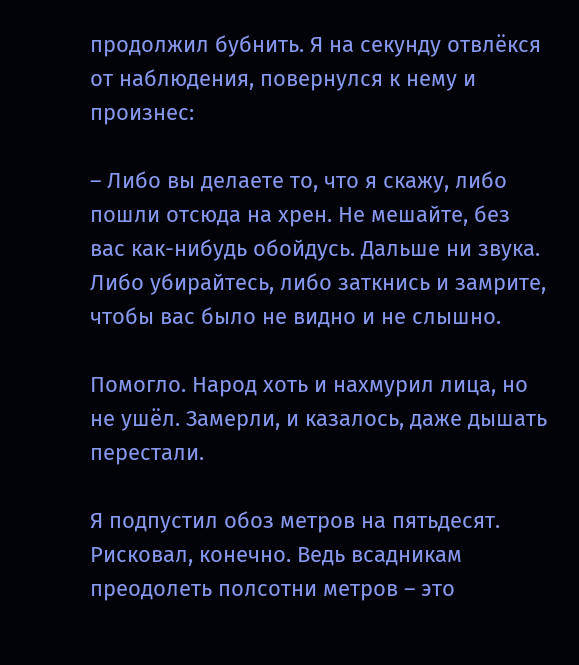продолжил бубнить. Я на секунду отвлёкся от наблюдения, повернулся к нему и произнес:

– Либо вы делаете то, что я скажу, либо пошли отсюда на хрен. Не мешайте, без вас как-нибудь обойдусь. Дальше ни звука. Либо убирайтесь, либо заткнись и замрите, чтобы вас было не видно и не слышно.

Помогло. Народ хоть и нахмурил лица, но не ушёл. Замерли, и казалось, даже дышать перестали.

Я подпустил обоз метров на пятьдесят. Рисковал, конечно. Ведь всадникам преодолеть полсотни метров – это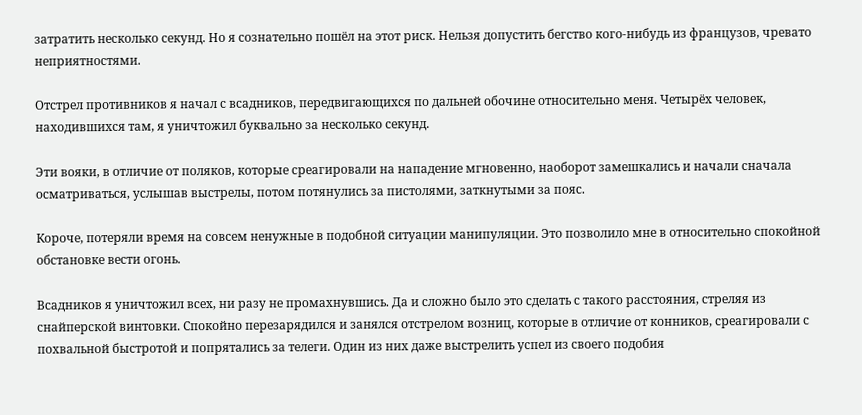затратить несколько секунд. Но я сознательно пошёл на этот риск. Нельзя допустить бегство кого-нибудь из французов, чревато неприятностями.

Отстрел противников я начал с всадников, передвигающихся по дальней обочине относительно меня. Четырёх человек, находившихся там, я уничтожил буквально за несколько секунд.

Эти вояки, в отличие от поляков, которые среагировали на нападение мгновенно, наоборот замешкались и начали сначала осматриваться, услышав выстрелы, потом потянулись за пистолями, заткнутыми за пояс.

Короче, потеряли время на совсем ненужные в подобной ситуации манипуляции. Это позволило мне в относительно спокойной обстановке вести огонь.

Всадников я уничтожил всех, ни разу не промахнувшись. Да и сложно было это сделать с такого расстояния, стреляя из снайперской винтовки. Спокойно перезарядился и занялся отстрелом возниц, которые в отличие от конников, среагировали с похвальной быстротой и попрятались за телеги. Один из них даже выстрелить успел из своего подобия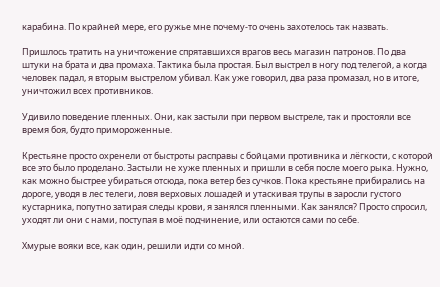карабина. По крайней мере, его ружье мне почему-то очень захотелось так назвать.

Пришлось тратить на уничтожение спрятавшихся врагов весь магазин патронов. По два штуки на брата и два промаха. Тактика была простая. Был выстрел в ногу под телегой, а когда человек падал, я вторым выстрелом убивал. Как уже говорил, два раза промазал, но в итоге, уничтожил всех противников.

Удивило поведение пленных. Они, как застыли при первом выстреле, так и простояли все время боя, будто примороженные.

Крестьяне просто охренели от быстроты расправы с бойцами противника и лёгкости, с которой все это было проделано. Застыли не хуже пленных и пришли в себя после моего рыка. Нужно, как можно быстрее убираться отсюда, пока ветер без сучков. Пока крестьяне прибирались на дороге, уводя в лес телеги, ловя верховых лошадей и утаскивая трупы в заросли густого кустарника, попутно затирая следы крови, я занялся пленными. Как занялся? Просто спросил, уходят ли они с нами, поступая в моё подчинение, или остаются сами по себе.

Хмурые вояки все, как один, решили идти со мной.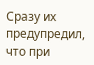Сразу их предупредил, что при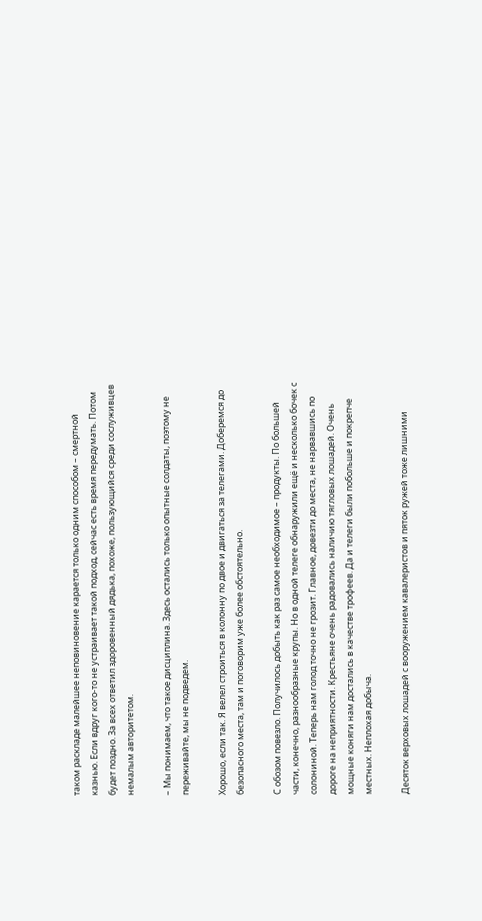таком раскладе малейшее неповиновение карается только одним способом – смертной казнью. Если вдруг кого-то не устраивает такой подход, сейчас есть время передумать. Потом будет поздно. За всех ответил здоровенный дядька, похоже, пользующийся среди сослуживцев немалым авторитетом.

– Мы понимаем, что такое дисциплина. Здесь остались только опытные солдаты, поэтому не переживайте, мы не подведем.

Хорошо, если так. Я велел строиться в колонну по двое и двигаться за телегами. Доберемся до безопасного места, там и поговорим уже более обстоятельно.

С обозом повезло. Получилось добыть как раз самое необходимое – продукты. По большей части, конечно, разнообразные крупы. Но в одной телеге обнаружили ещё и несколько бочек с солониной. Теперь нам голод точно не грозит. Главное, довезти до места, не нарвавшись по дороге на неприятности. Крестьяне очень радовались наличию тягловых лошадей. Очень мощные коняги нам достались в качестве трофеев. Да и телеги были побольше и покрепче местных. Неплохая добыча.

Десяток верховых лошадей с вооружением кавалеристов и пяток ружей тоже лишними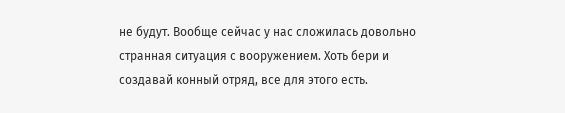не будут. Вообще сейчас у нас сложилась довольно странная ситуация с вооружением. Хоть бери и создавай конный отряд, все для этого есть.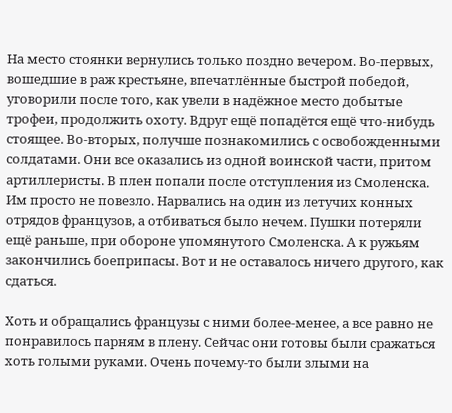На место стоянки вернулись только поздно вечером. Во-первых, вошедшие в раж крестьяне, впечатлённые быстрой победой, уговорили после того, как увели в надёжное место добытые трофеи, продолжить охоту. Вдруг ещё попадётся ещё что-нибудь стоящее. Во-вторых, получше познакомились с освобожденными солдатами. Они все оказались из одной воинской части, притом артиллеристы. В плен попали после отступления из Смоленска. Им просто не повезло. Нарвались на один из летучих конных отрядов французов, а отбиваться было нечем. Пушки потеряли ещё раньше, при обороне упомянутого Смоленска. А к ружьям закончились боеприпасы. Вот и не оставалось ничего другого, как сдаться.

Хоть и обращались французы с ними более-менее, а все равно не понравилось парням в плену. Сейчас они готовы были сражаться хоть голыми руками. Очень почему-то были злыми на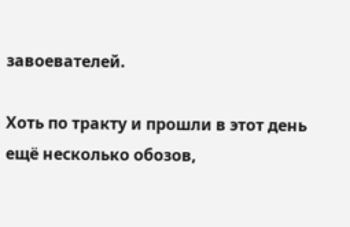завоевателей.

Хоть по тракту и прошли в этот день ещё несколько обозов,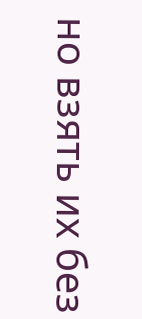но взять их без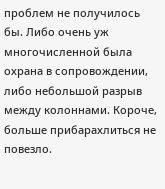проблем не получилось бы. Либо очень уж многочисленной была охрана в сопровождении, либо небольшой разрыв между колоннами. Короче, больше прибарахлиться не повезло.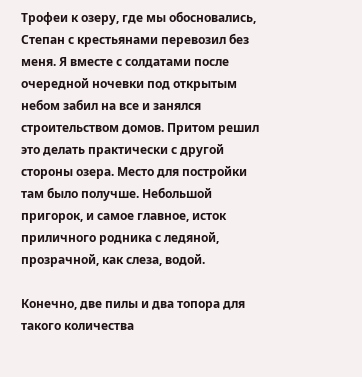Трофеи к озеру, где мы обосновались, Степан с крестьянами перевозил без меня. Я вместе с солдатами после очередной ночевки под открытым небом забил на все и занялся строительством домов. Притом решил это делать практически с другой стороны озера. Место для постройки там было получше. Небольшой пригорок, и самое главное, исток приличного родника с ледяной, прозрачной, как слеза, водой.

Конечно, две пилы и два топора для такого количества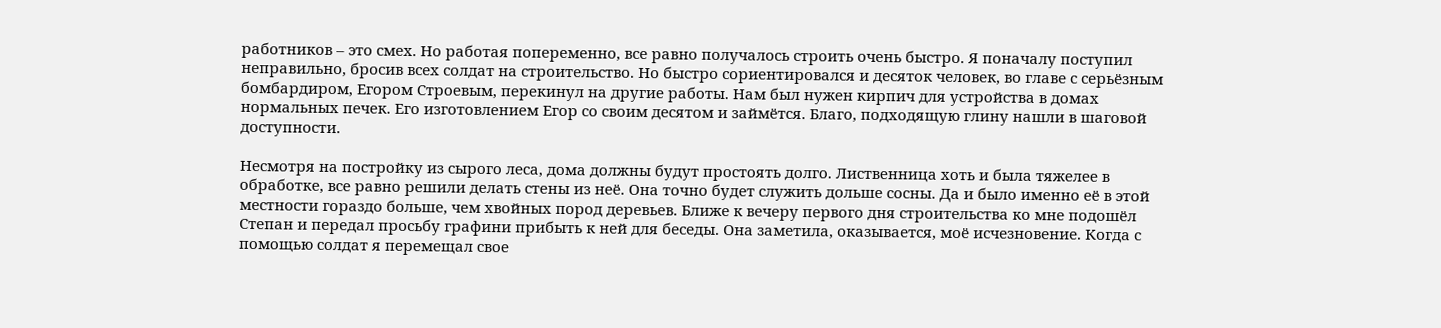работников – это смех. Но работая попеременно, все равно получалось строить очень быстро. Я поначалу поступил неправильно, бросив всех солдат на строительство. Но быстро сориентировался и десяток человек, во главе с серьёзным бомбардиром, Егором Строевым, перекинул на другие работы. Нам был нужен кирпич для устройства в домах нормальных печек. Его изготовлением Егор со своим десятом и займётся. Благо, подходящую глину нашли в шаговой доступности.

Несмотря на постройку из сырого леса, дома должны будут простоять долго. Лиственница хоть и была тяжелее в обработке, все равно решили делать стены из неё. Она точно будет служить дольше сосны. Да и было именно её в этой местности гораздо больше, чем хвойных пород деревьев. Ближе к вечеру первого дня строительства ко мне подошёл Степан и передал просьбу графини прибыть к ней для беседы. Она заметила, оказывается, моё исчезновение. Когда с помощью солдат я перемещал свое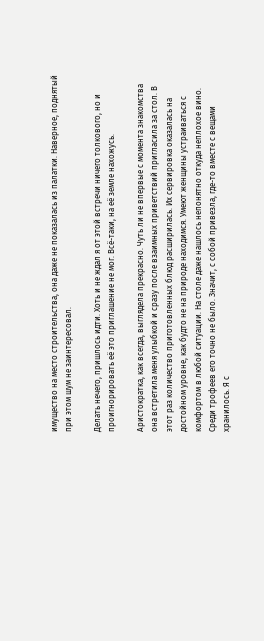имущество на место строительства, она даже не показалась из палатки. Наверное, поднятый при этом шум не заинтересовал.

Делать нечего, пришлось идти. Хоть и не ждал я от этой встречи ничего толкового, но и проигнорировать её это приглашение не мог. Всё-таки, на её земле нахожусь.

Аристократка, как всегда, выглядела прекрасно. Чуть ли не впервые с момента знакомства она встретила меня улыбкой и сразу после взаимных приветствий пригласила за стол. В этот раз количество приготовленных блюд расширилась. Их сервировка оказалась на достойном уровне, как будто не на природе находимся. Умеют женщины устраиваться с комфортом в любой ситуации. На столе даже нашлось непонятно откуда неплохое вино. Среди трофеев его точно не было. Значит, с собой привезла, где-то вместе с вещами хранилось. Я с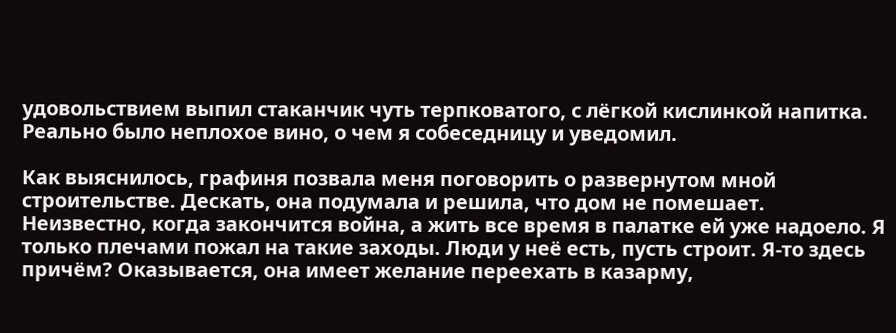удовольствием выпил стаканчик чуть терпковатого, с лёгкой кислинкой напитка. Реально было неплохое вино, о чем я собеседницу и уведомил.

Как выяснилось, графиня позвала меня поговорить о развернутом мной строительстве. Дескать, она подумала и решила, что дом не помешает. Неизвестно, когда закончится война, а жить все время в палатке ей уже надоело. Я только плечами пожал на такие заходы. Люди у неё есть, пусть строит. Я-то здесь причём? Оказывается, она имеет желание переехать в казарму,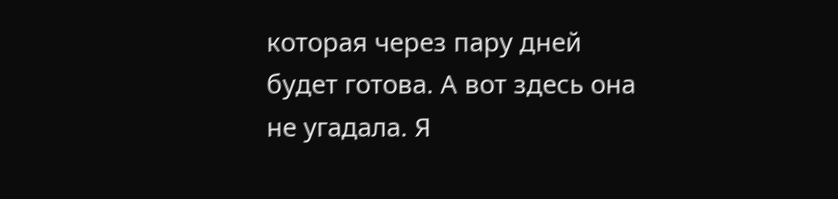которая через пару дней будет готова. А вот здесь она не угадала. Я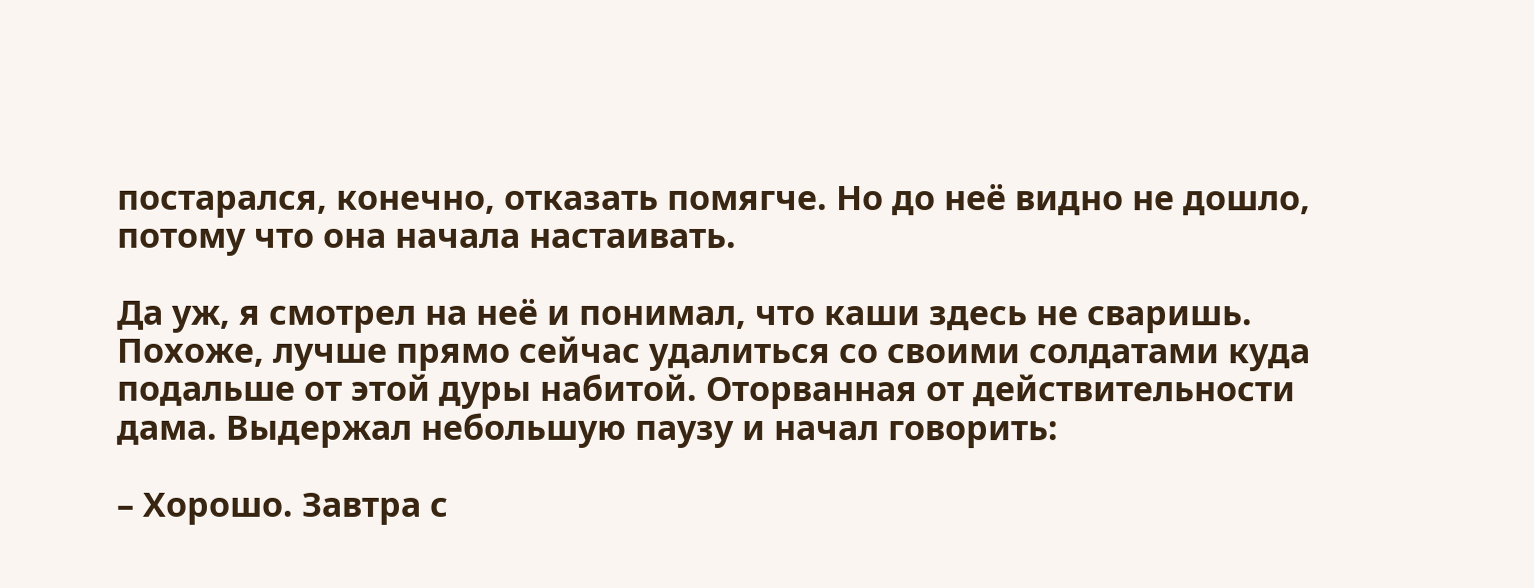постарался, конечно, отказать помягче. Но до неё видно не дошло, потому что она начала настаивать.

Да уж, я смотрел на неё и понимал, что каши здесь не сваришь. Похоже, лучше прямо сейчас удалиться со своими солдатами куда подальше от этой дуры набитой. Оторванная от действительности дама. Выдержал небольшую паузу и начал говорить:

– Хорошо. Завтра с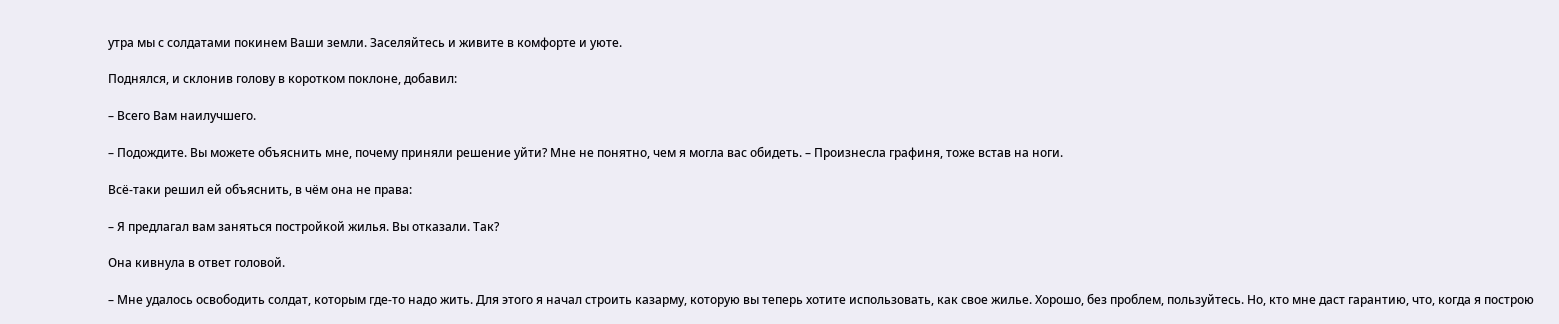утра мы с солдатами покинем Ваши земли. Заселяйтесь и живите в комфорте и уюте.

Поднялся, и склонив голову в коротком поклоне, добавил:

– Всего Вам наилучшего.

– Подождите. Вы можете объяснить мне, почему приняли решение уйти? Мне не понятно, чем я могла вас обидеть. – Произнесла графиня, тоже встав на ноги.

Всё-таки решил ей объяснить, в чём она не права:

– Я предлагал вам заняться постройкой жилья. Вы отказали. Так?

Она кивнула в ответ головой.

– Мне удалось освободить солдат, которым где-то надо жить. Для этого я начал строить казарму, которую вы теперь хотите использовать, как свое жилье. Хорошо, без проблем, пользуйтесь. Но, кто мне даст гарантию, что, когда я построю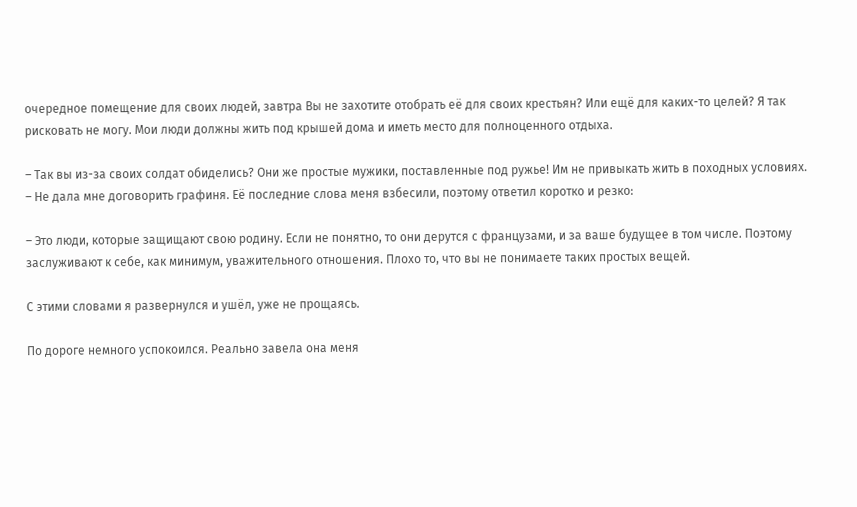очередное помещение для своих людей, завтра Вы не захотите отобрать её для своих крестьян? Или ещё для каких-то целей? Я так рисковать не могу. Мои люди должны жить под крышей дома и иметь место для полноценного отдыха.

– Так вы из-за своих солдат обиделись? Они же простые мужики, поставленные под ружье! Им не привыкать жить в походных условиях. – Не дала мне договорить графиня. Её последние слова меня взбесили, поэтому ответил коротко и резко:

– Это люди, которые защищают свою родину. Если не понятно, то они дерутся с французами, и за ваше будущее в том числе. Поэтому заслуживают к себе, как минимум, уважительного отношения. Плохо то, что вы не понимаете таких простых вещей.

С этими словами я развернулся и ушёл, уже не прощаясь.

По дороге немного успокоился. Реально завела она меня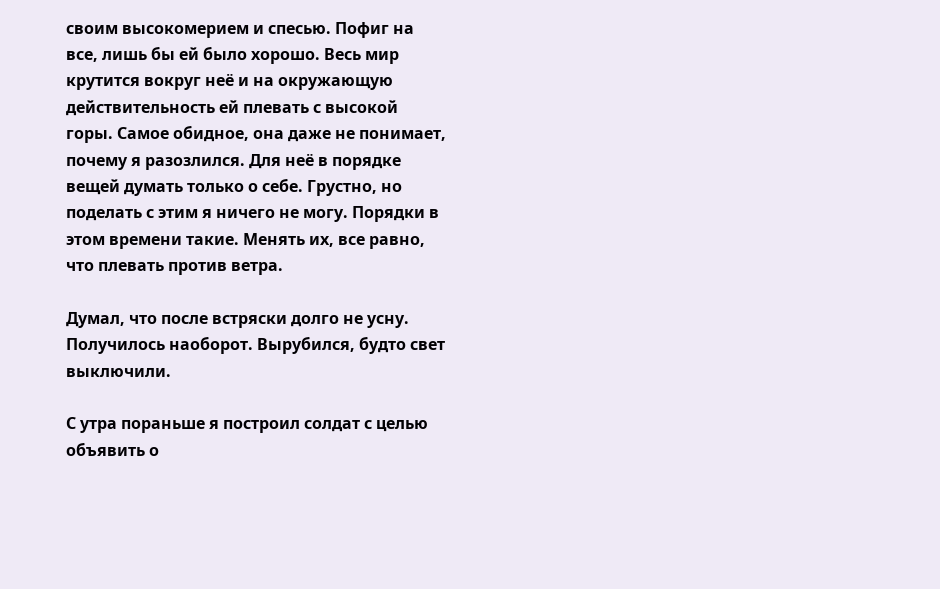своим высокомерием и спесью. Пофиг на все, лишь бы ей было хорошо. Весь мир крутится вокруг неё и на окружающую действительность ей плевать с высокой горы. Самое обидное, она даже не понимает, почему я разозлился. Для неё в порядке вещей думать только о себе. Грустно, но поделать с этим я ничего не могу. Порядки в этом времени такие. Менять их, все равно, что плевать против ветра.

Думал, что после встряски долго не усну. Получилось наоборот. Вырубился, будто свет выключили.

С утра пораньше я построил солдат с целью объявить о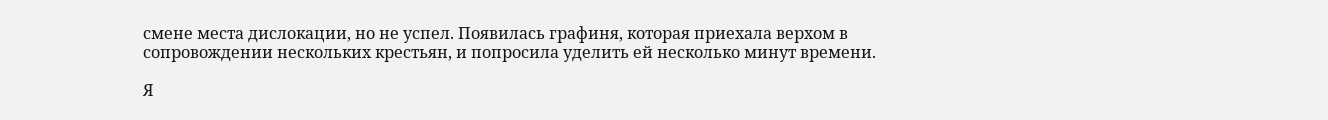смене места дислокации, но не успел. Появилась графиня, которая приехала верхом в сопровождении нескольких крестьян, и попросила уделить ей несколько минут времени.

Я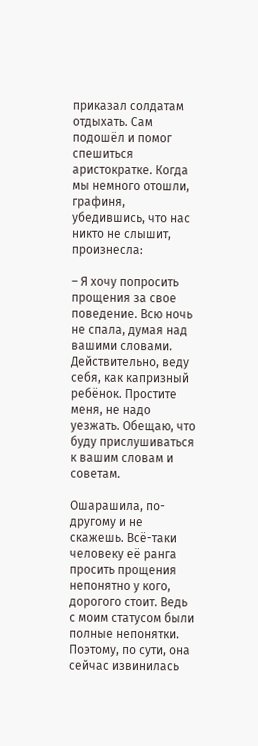приказал солдатам отдыхать. Сам подошёл и помог спешиться аристократке. Когда мы немного отошли, графиня, убедившись, что нас никто не слышит, произнесла:

– Я хочу попросить прощения за свое поведение. Всю ночь не спала, думая над вашими словами. Действительно, веду себя, как капризный ребёнок. Простите меня, не надо уезжать. Обещаю, что буду прислушиваться к вашим словам и советам.

Ошарашила, по-другому и не скажешь. Всё-таки человеку её ранга просить прощения непонятно у кого, дорогого стоит. Ведь с моим статусом были полные непонятки. Поэтому, по сути, она сейчас извинилась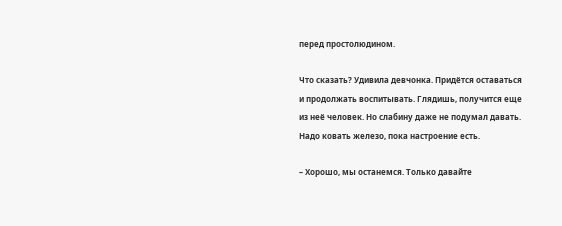перед простолюдином.

Что сказать? Удивила девчонка. Придётся оставаться и продолжать воспитывать. Глядишь, получится еще из неё человек. Но слабину даже не подумал давать. Надо ковать железо, пока настроение есть.

– Хорошо, мы останемся. Только давайте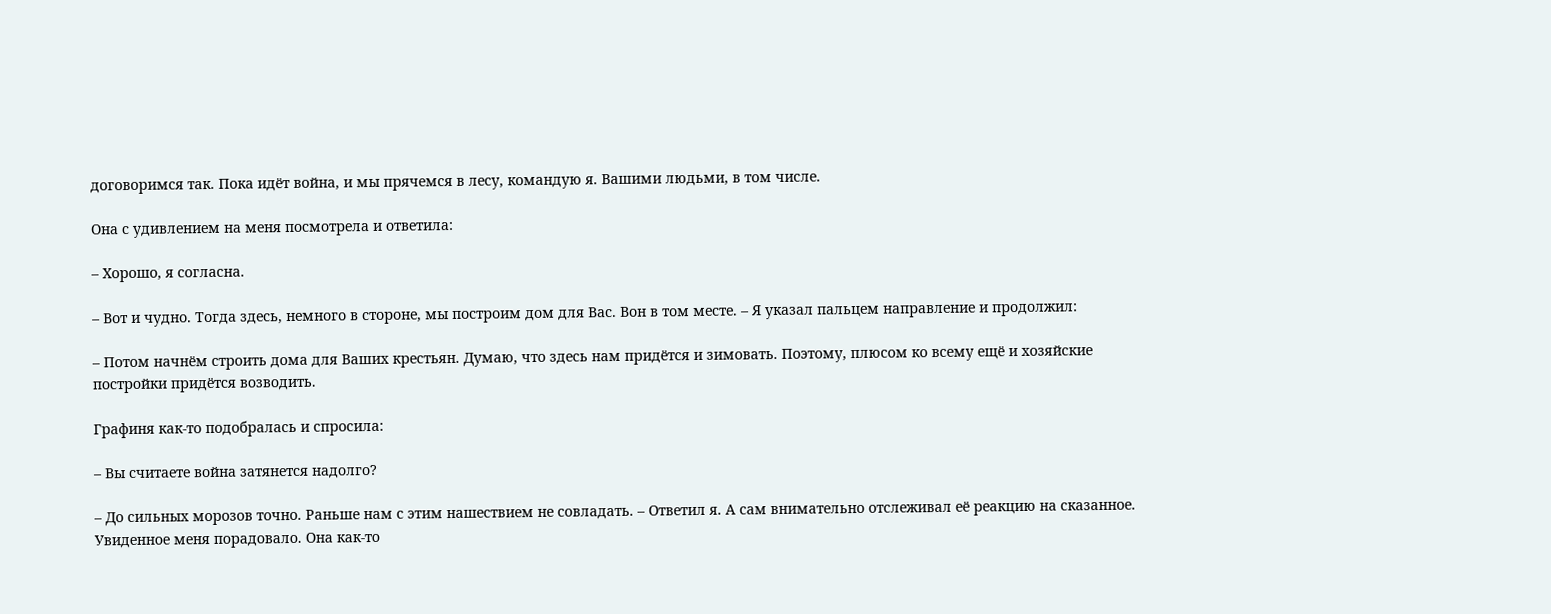договоримся так. Пока идёт война, и мы прячемся в лесу, командую я. Вашими людьми, в том числе.

Она с удивлением на меня посмотрела и ответила:

– Хорошо, я согласна.

– Вот и чудно. Тогда здесь, немного в стороне, мы построим дом для Вас. Вон в том месте. – Я указал пальцем направление и продолжил:

– Потом начнём строить дома для Ваших крестьян. Думаю, что здесь нам придётся и зимовать. Поэтому, плюсом ко всему ещё и хозяйские постройки придётся возводить.

Графиня как-то подобралась и спросила:

– Вы считаете война затянется надолго?

– До сильных морозов точно. Раньше нам с этим нашествием не совладать. – Ответил я. А сам внимательно отслеживал её реакцию на сказанное. Увиденное меня порадовало. Она как-то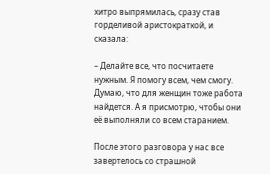хитро выпрямилась, сразу став горделивой аристократкой, и сказала:

– Делайте все, что посчитаете нужным. Я помогу всем, чем смогу. Думаю, что для женщин тоже работа найдется. А я присмотрю, чтобы они её выполняли со всем старанием.

После этого разговора у нас все завертелось со страшной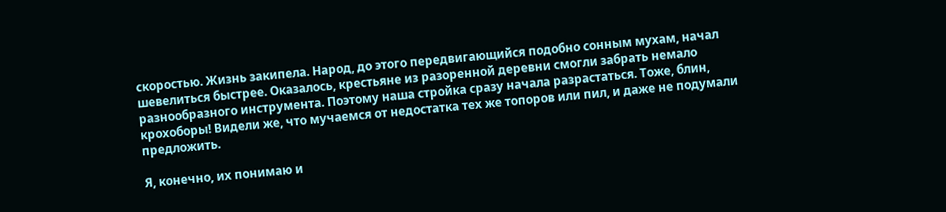скоростью. Жизнь закипела. Народ, до этого передвигающийся подобно сонным мухам, начал шевелиться быстрее. Оказалось, крестьяне из разоренной деревни смогли забрать немало разнообразного инструмента. Поэтому наша стройка сразу начала разрастаться. Тоже, блин, крохоборы! Видели же, что мучаемся от недостатка тех же топоров или пил, и даже не подумали предложить.

Я, конечно, их понимаю и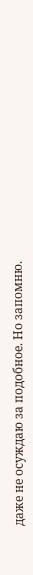даже не осуждаю за подобное. Но запомню.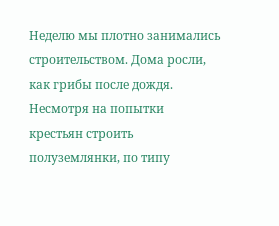Неделю мы плотно занимались строительством. Дома росли, как грибы после дождя. Несмотря на попытки крестьян строить полуземлянки, по типу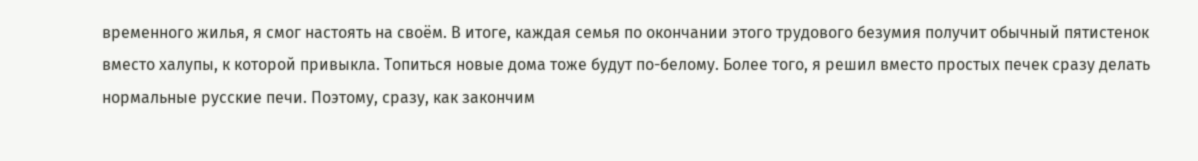временного жилья, я смог настоять на своём. В итоге, каждая семья по окончании этого трудового безумия получит обычный пятистенок вместо халупы, к которой привыкла. Топиться новые дома тоже будут по-белому. Более того, я решил вместо простых печек сразу делать нормальные русские печи. Поэтому, сразу, как закончим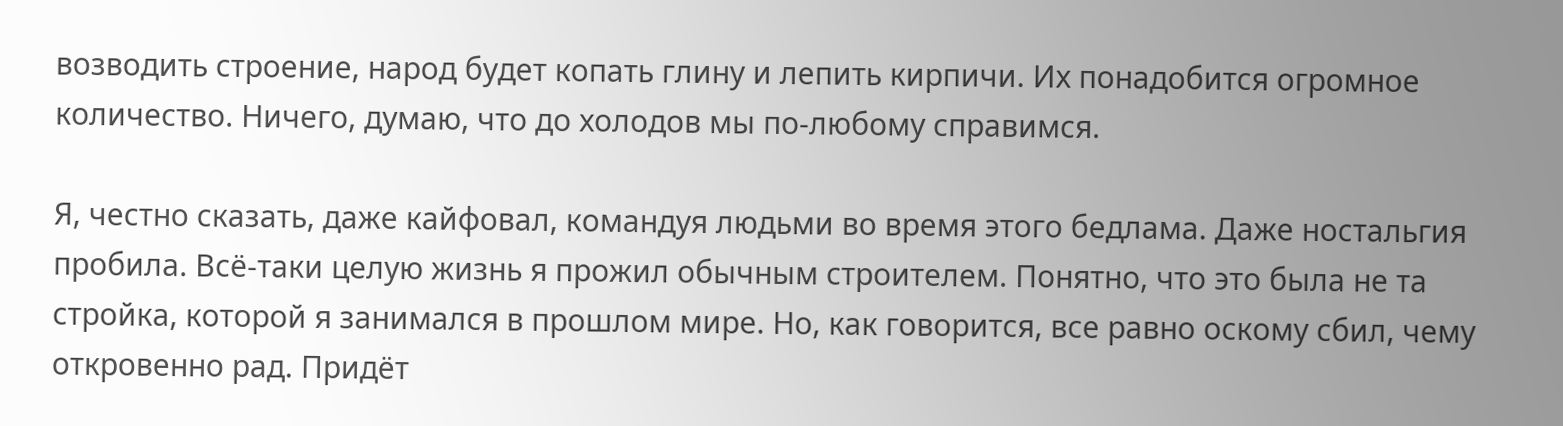возводить строение, народ будет копать глину и лепить кирпичи. Их понадобится огромное количество. Ничего, думаю, что до холодов мы по-любому справимся.

Я, честно сказать, даже кайфовал, командуя людьми во время этого бедлама. Даже ностальгия пробила. Всё-таки целую жизнь я прожил обычным строителем. Понятно, что это была не та стройка, которой я занимался в прошлом мире. Но, как говорится, все равно оскому сбил, чему откровенно рад. Придёт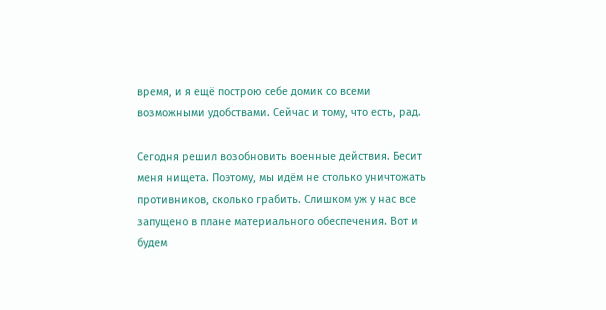время, и я ещё построю себе домик со всеми возможными удобствами. Сейчас и тому, что есть, рад.

Сегодня решил возобновить военные действия. Бесит меня нищета. Поэтому, мы идём не столько уничтожать противников, сколько грабить. Слишком уж у нас все запущено в плане материального обеспечения. Вот и будем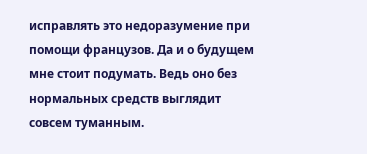исправлять это недоразумение при помощи французов. Да и о будущем мне стоит подумать. Ведь оно без нормальных средств выглядит совсем туманным.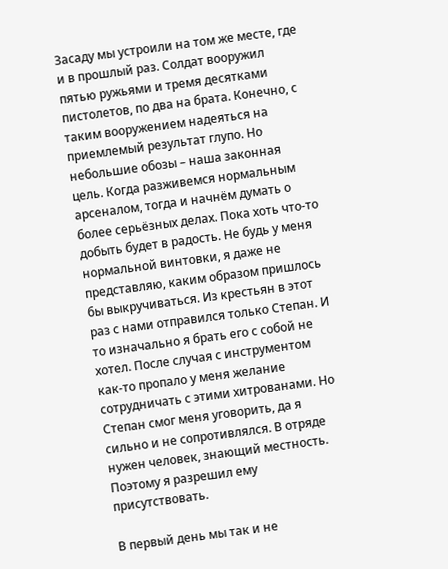Засаду мы устроили на том же месте, где и в прошлый раз. Солдат вооружил пятью ружьями и тремя десятками пистолетов, по два на брата. Конечно, с таким вооружением надеяться на приемлемый результат глупо. Но небольшие обозы – наша законная цель. Когда разживемся нормальным арсеналом, тогда и начнём думать о более серьёзных делах. Пока хоть что-то добыть будет в радость. Не будь у меня нормальной винтовки, я даже не представляю, каким образом пришлось бы выкручиваться. Из крестьян в этот раз с нами отправился только Степан. И то изначально я брать его с собой не хотел. После случая с инструментом как-то пропало у меня желание сотрудничать с этими хитрованами. Но Степан смог меня уговорить, да я сильно и не сопротивлялся. В отряде нужен человек, знающий местность. Поэтому я разрешил ему присутствовать.

В первый день мы так и не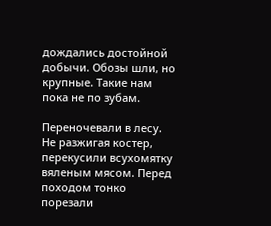дождались достойной добычи. Обозы шли, но крупные. Такие нам пока не по зубам.

Переночевали в лесу. Не разжигая костер, перекусили всухомятку вяленым мясом. Перед походом тонко порезали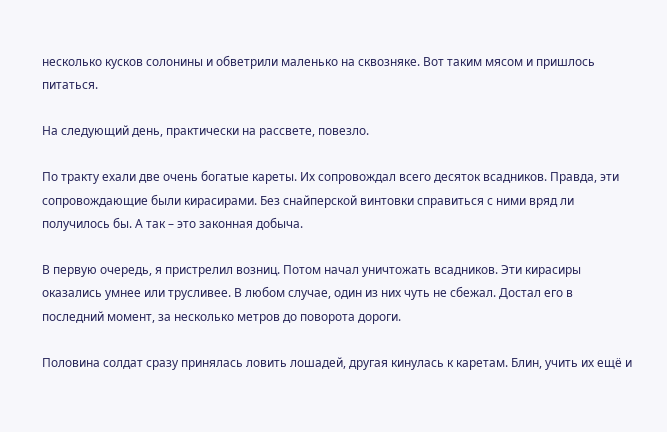несколько кусков солонины и обветрили маленько на сквозняке. Вот таким мясом и пришлось питаться.

На следующий день, практически на рассвете, повезло.

По тракту ехали две очень богатые кареты. Их сопровождал всего десяток всадников. Правда, эти сопровождающие были кирасирами. Без снайперской винтовки справиться с ними вряд ли получилось бы. А так – это законная добыча.

В первую очередь, я пристрелил возниц. Потом начал уничтожать всадников. Эти кирасиры оказались умнее или трусливее. В любом случае, один из них чуть не сбежал. Достал его в последний момент, за несколько метров до поворота дороги.

Половина солдат сразу принялась ловить лошадей, другая кинулась к каретам. Блин, учить их ещё и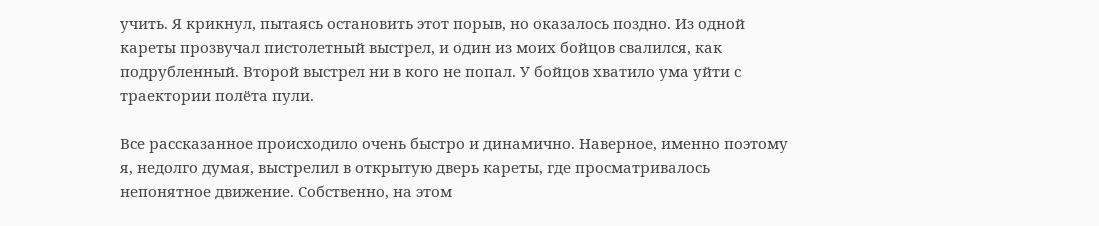учить. Я крикнул, пытаясь остановить этот порыв, но оказалось поздно. Из одной кареты прозвучал пистолетный выстрел, и один из моих бойцов свалился, как подрубленный. Второй выстрел ни в кого не попал. У бойцов хватило ума уйти с траектории полёта пули.

Все рассказанное происходило очень быстро и динамично. Наверное, именно поэтому я, недолго думая, выстрелил в открытую дверь кареты, где просматривалось непонятное движение. Собственно, на этом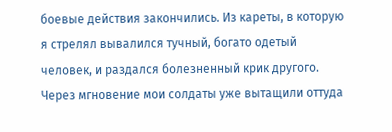боевые действия закончились. Из кареты, в которую я стрелял вывалился тучный, богато одетый человек, и раздался болезненный крик другого. Через мгновение мои солдаты уже вытащили оттуда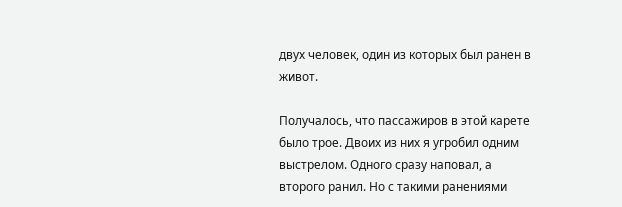двух человек, один из которых был ранен в живот.

Получалось, что пассажиров в этой карете было трое. Двоих из них я угробил одним выстрелом. Одного сразу наповал, а второго ранил. Но с такими ранениями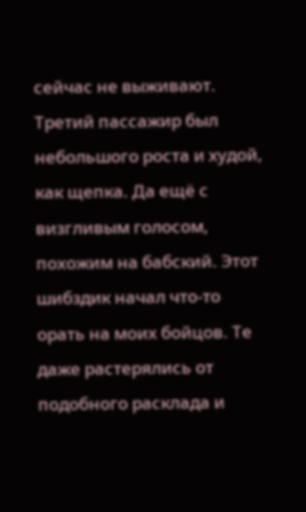сейчас не выживают. Третий пассажир был небольшого роста и худой, как щепка. Да ещё с визгливым голосом, похожим на бабский. Этот шибздик начал что-то орать на моих бойцов. Те даже растерялись от подобного расклада и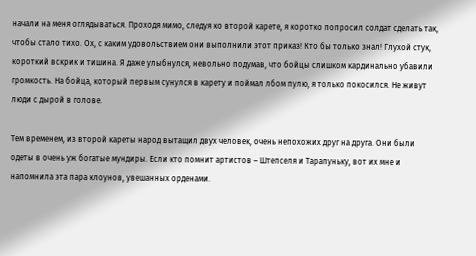начали на меня оглядываться. Проходя мимо, следуя ко второй карете, я коротко попросил солдат сделать так, чтобы стало тихо. Ох, с каким удовольствием они выполнили этот приказ! Кто бы только знал! Глухой стук, короткий вскрик и тишина. Я даже улыбнулся, невольно подумав, что бойцы слишком кардинально убавили громкость. На бойца, который первым сунулся в карету и поймал лбом пулю, я только покосился. Не живут люди с дырой в голове.

Тем временем, из второй кареты народ вытащил двух человек, очень непохожих друг на друга. Они были одеты в очень уж богатые мундиры. Если кто помнит артистов – Штепселя и Тарапуньку, вот их мне и напомнила эта пара клоунов, увешанных орденами.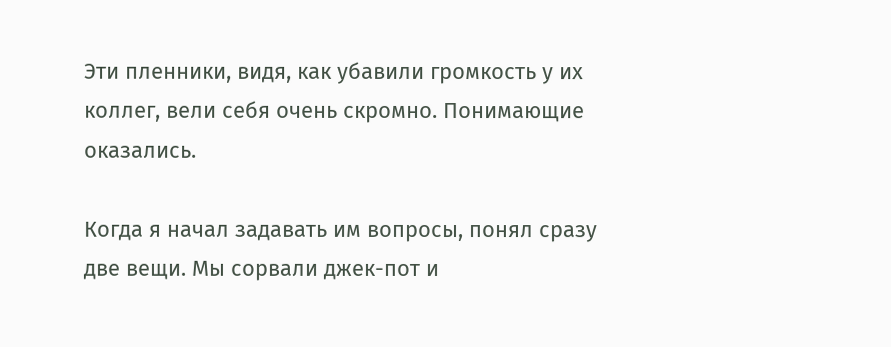Эти пленники, видя, как убавили громкость у их коллег, вели себя очень скромно. Понимающие оказались.

Когда я начал задавать им вопросы, понял сразу две вещи. Мы сорвали джек-пот и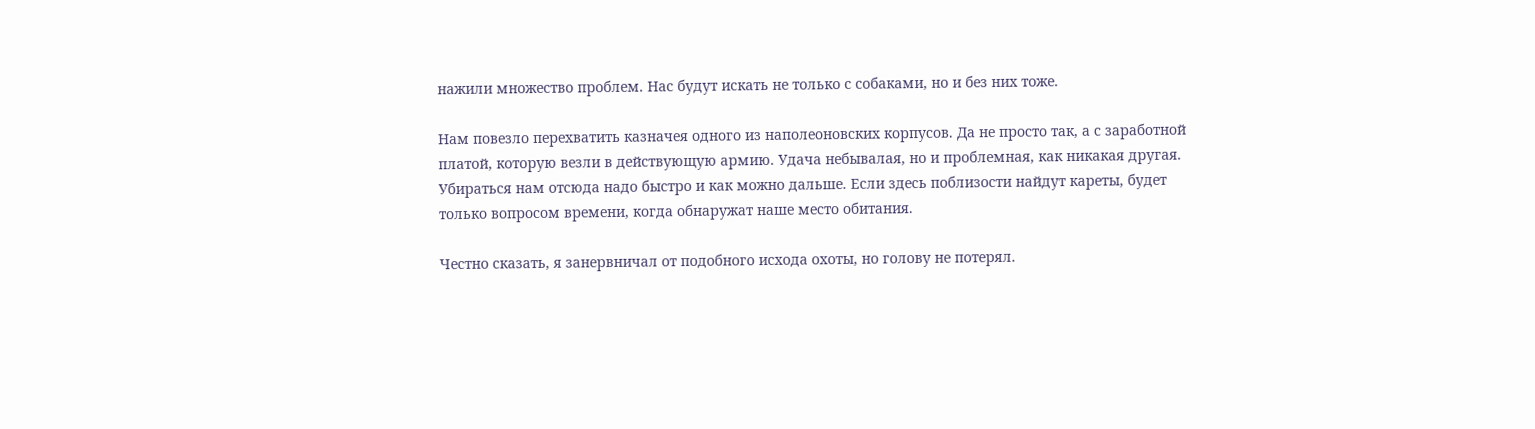нажили множество проблем. Нас будут искать не только с собаками, но и без них тоже.

Нам повезло перехватить казначея одного из наполеоновских корпусов. Да не просто так, а с заработной платой, которую везли в действующую армию. Удача небывалая, но и проблемная, как никакая другая. Убираться нам отсюда надо быстро и как можно дальше. Если здесь поблизости найдут кареты, будет только вопросом времени, когда обнаружат наше место обитания.

Честно сказать, я занервничал от подобного исхода охоты, но голову не потерял.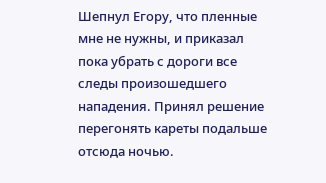Шепнул Егору, что пленные мне не нужны, и приказал пока убрать с дороги все следы произошедшего нападения. Принял решение перегонять кареты подальше отсюда ночью.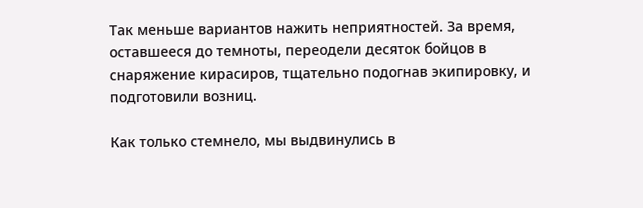Так меньше вариантов нажить неприятностей. За время, оставшееся до темноты, переодели десяток бойцов в снаряжение кирасиров, тщательно подогнав экипировку, и подготовили возниц.

Как только стемнело, мы выдвинулись в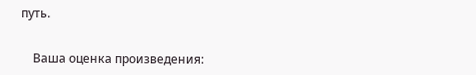путь.


    Ваша оценка произведения: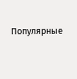Популярные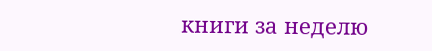книги за неделю